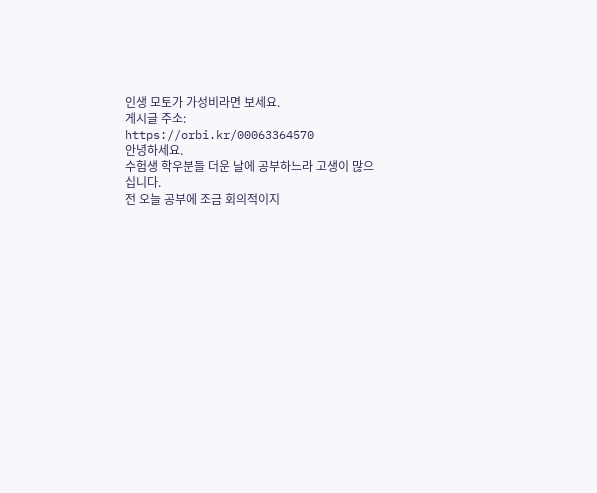인생 모토가 가성비라면 보세요.
게시글 주소: https://orbi.kr/00063364570
안녕하세요.
수험생 학우분들 더운 날에 공부하느라 고생이 많으십니다.
전 오늘 공부에 조금 회의적이지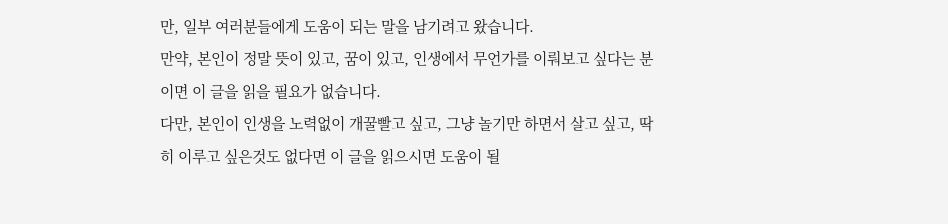만, 일부 여러분들에게 도움이 되는 말을 남기려고 왔습니다.
만약, 본인이 정말 뜻이 있고, 꿈이 있고, 인생에서 무언가를 이뤄보고 싶다는 분이면 이 글을 읽을 필요가 없습니다.
다만, 본인이 인생을 노력없이 개꿀빨고 싶고, 그냥 놀기만 하면서 살고 싶고, 딱히 이루고 싶은것도 없다면 이 글을 읽으시면 도움이 될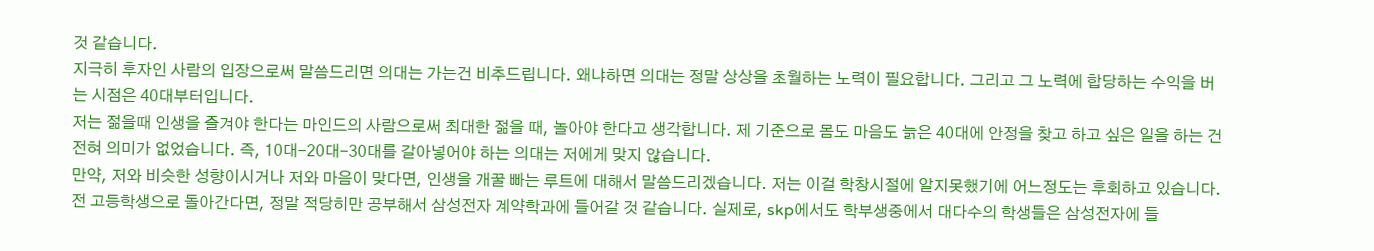것 같습니다.
지극히 후자인 사람의 입장으로써 말씀드리면 의대는 가는건 비추드립니다. 왜냐하면 의대는 정말 상상을 초월하는 노력이 필요합니다. 그리고 그 노력에 합당하는 수익을 버는 시점은 40대부터입니다.
저는 젊을때 인생을 즐겨야 한다는 마인드의 사람으로써 최대한 젊을 때, 놀아야 한다고 생각합니다. 제 기준으로 몸도 마음도 늙은 40대에 안정을 찾고 하고 싶은 일을 하는 건 전혀 의미가 없었습니다. 즉, 10대-20대-30대를 갈아넣어야 하는 의대는 저에게 맞지 않습니다.
만약, 저와 비슷한 성향이시거나 저와 마음이 맞다면, 인생을 개꿀 빠는 루트에 대해서 말씀드리겠습니다. 저는 이걸 학창시절에 알지못했기에 어느정도는 후회하고 있습니다.
전 고등학생으로 돌아간다면, 정말 적당히만 공부해서 삼성전자 계약학과에 들어갈 것 같습니다. 실제로, skp에서도 학부생중에서 대다수의 학생들은 삼성전자에 들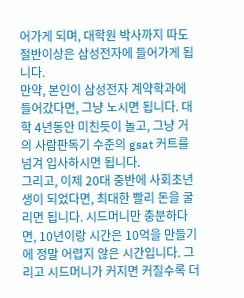어가게 되며, 대학원 박사까지 따도 절반이상은 삼성전자에 들어가게 됩니다.
만약, 본인이 삼성전자 계약학과에 들어갔다면, 그냥 노시면 됩니다. 대학 4년동안 미친듯이 놀고, 그냥 거의 사람판독기 수준의 gsat 커트를 넘겨 입사하시면 됩니다.
그리고, 이제 20대 중반에 사회초년생이 되었다면, 최대한 빨리 돈을 굴리면 됩니다. 시드머니만 충분하다면, 10년이랑 시간은 10억을 만들기에 정말 어렵지 않은 시간입니다. 그리고 시드머니가 커지면 커질수록 더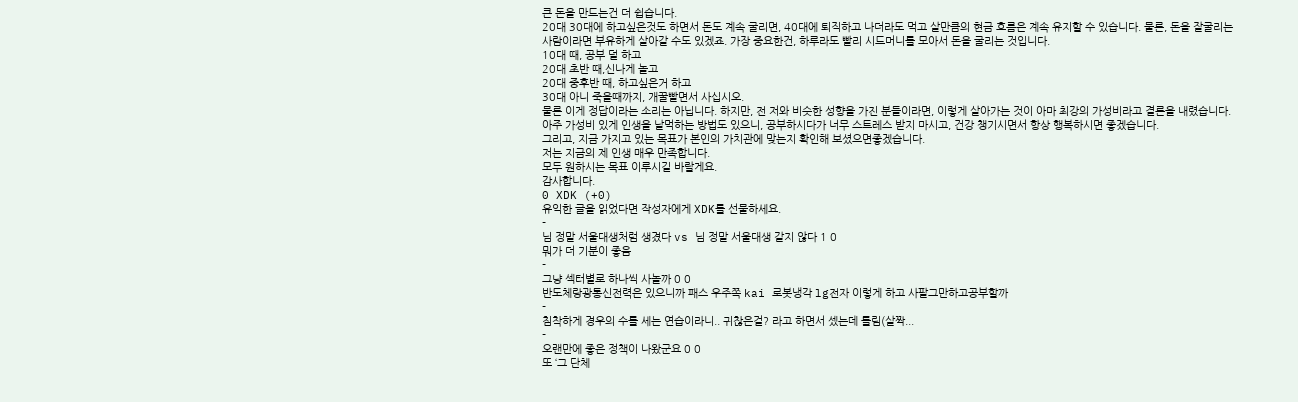큰 돈을 만드는건 더 쉽습니다.
20대 30대에 하고싶은것도 하면서 돈도 계속 굴리면, 40대에 퇴직하고 나더라도 먹고 살만큼의 현금 흐름은 계속 유지할 수 있습니다. 물론, 돈을 잘굴리는 사람이라면 부유하게 살아갈 수도 있겠죠. 가장 중요한건, 하루라도 빨리 시드머니를 모아서 돈을 굴리는 것입니다.
10대 때, 공부 덜 하고
20대 초반 때,신나게 놀고
20대 중후반 때, 하고싶은거 하고
30대 아니 죽을때까지, 개꿀빨면서 사십시오.
물론 이게 정답이라는 소리는 아닙니다. 하지만, 전 저와 비슷한 성향을 가진 분들이라면, 이렇게 살아가는 것이 아마 최강의 가성비라고 결론을 내렸습니다.
아주 가성비 있게 인생을 날먹하는 방법도 있으니, 공부하시다가 너무 스트레스 받지 마시고, 건강 챙기시면서 항상 행복하시면 좋겠습니다.
그리고, 지금 가지고 있는 목표가 본인의 가치관에 맞는지 확인해 보셨으면좋겠습니다.
저는 지금의 제 인생 매우 만족합니다.
모두 원하시는 목표 이루시길 바랄게요.
감사합니다.
0 XDK (+0)
유익한 글을 읽었다면 작성자에게 XDK를 선물하세요.
-
님 정말 서울대생처럼 생겼다 vs 님 정말 서울대생 같지 않다 1 0
뭐가 더 기분이 좋음
-
그냥 섹터별로 하나씩 사놀까 0 0
반도체랑광통신전력은 있으니까 패스 우주쪽 kai 로봇냉각 lg전자 이렇게 하고 사팔그만하고공부할까
-
침착하게 경우의 수를 세는 연습이라니.. 귀찮은걸? 라고 하면서 셌는데 틀림(살짝...
-
오랜만에 좋은 정책이 나왔군요 0 0
또 ‘그 단체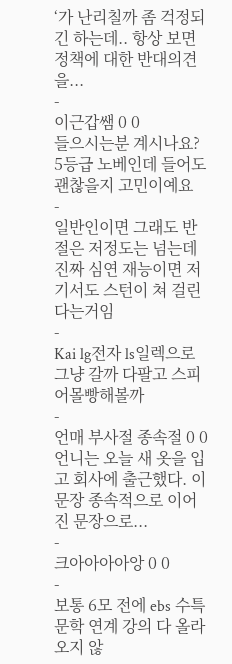‘가 난리칠까 좀 걱정되긴 하는데.. 항상 보면 정책에 대한 반대의견을...
-
이근갑쌤 0 0
들으시는분 계시나요? 5등급 노베인데 들어도 괜찮을지 고민이예요
-
일반인이면 그래도 반절은 저정도는 넘는데 진짜 심연 재능이면 저기서도 스턴이 쳐 걸린다는거임
-
Kai lg전자 ls일렉으로 그냥 갈까 다팔고 스피어몰빵해볼까
-
언매 부사절 종속절 0 0
언니는 오늘 새 옷을 입고 회사에 출근했다. 이 문장 종속적으로 이어진 문장으로...
-
크아아아아앙 0 0
-
보통 6모 전에 ebs 수특 문학 연계 강의 다 올라오지 않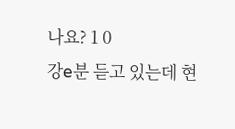나요? 1 0
강e분 듣고 있는데 현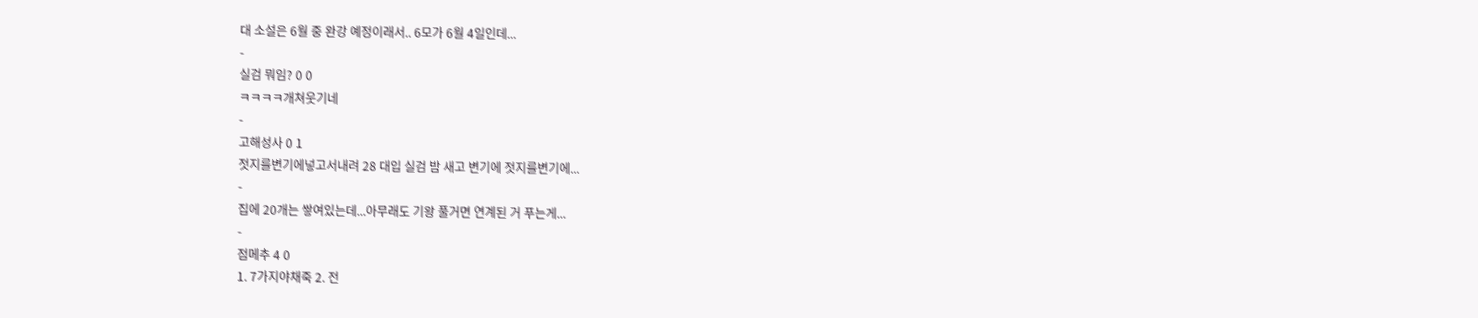대 소설은 6월 중 완강 예정이래서.. 6모가 6월 4일인데...
-
실검 뭐임? 0 0
ㅋㅋㅋㅋ개쳐웃기네
-
고해성사 0 1
젓지를변기에넣고서내려 28 대입 실검 밤 새고 변기에 젓지를변기에...
-
집에 20개는 쌓여있는데...아무래도 기왕 풀거면 연계된 거 푸는게...
-
점메추 4 0
1. 7가지야채죽 2. 전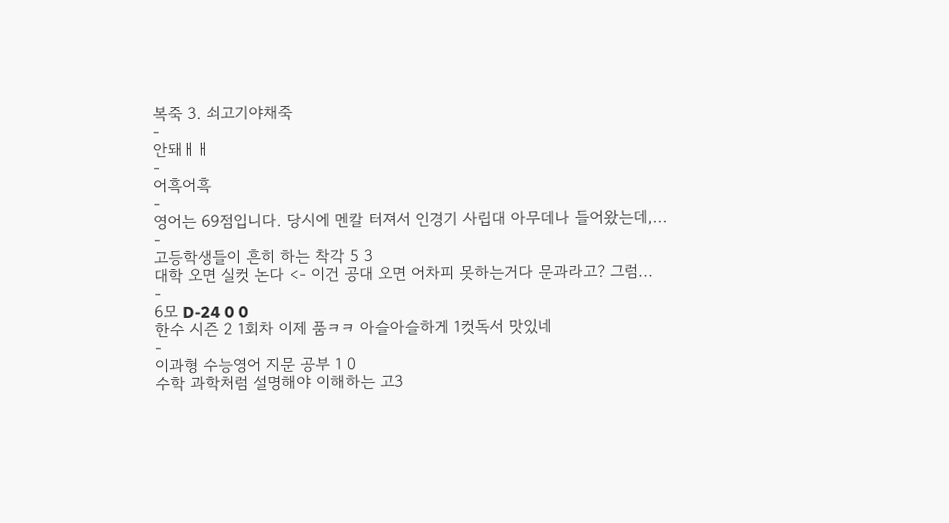복죽 3. 쇠고기야채죽
-
안돼ㅐㅐ
-
어흑어흑
-
영어는 69점입니다. 당시에 멘칼 터져서 인경기 사립대 아무데나 들어왔는데,...
-
고등학생들이 흔히 하는 착각 5 3
대학 오면 실컷 논다 <- 이건 공대 오면 어차피 못하는거다 문과라고? 그럼...
-
6모 D-24 0 0
한수 시즌 2 1회차 이제 품ㅋㅋ 아슬아슬하게 1컷독서 맛있네
-
이과형 수능영어 지문 공부 1 0
수학 과학처럼 설명해야 이해하는 고3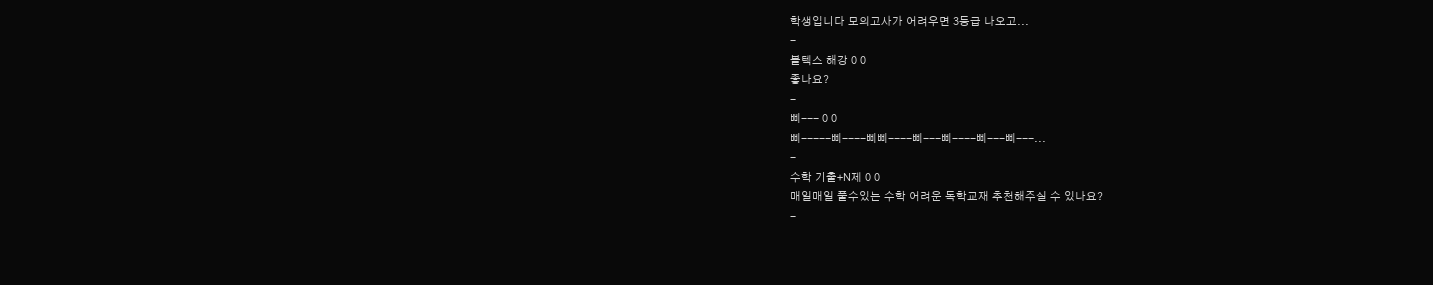학생입니다 모의고사가 어려우면 3등급 나오고...
-
볼텍스 해강 0 0
좋나요?
-
삐--- 0 0
삐-----삐----삐삐----삐---삐----삐---삐---...
-
수학 기출+N제 0 0
매일매일 풀수있는 수학 어려운 독학교재 추천해주실 수 있나요?
-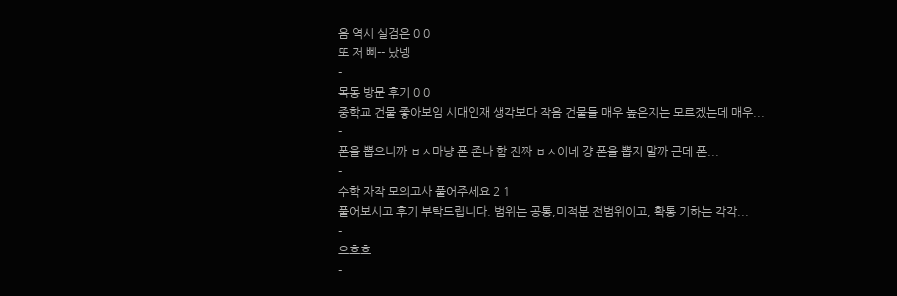음 역시 실검은 0 0
또 저 삐-- 났넹
-
목동 방문 후기 0 0
중학교 건물 좋아보임 시대인재 생각보다 작음 건물들 매우 높은지는 모르겠는데 매우...
-
폰을 뽑으니까 ㅂㅅ마냥 폰 존나 함 진짜 ㅂㅅ이네 걍 폰을 뽑지 말까 근데 폰...
-
수학 자작 모의고사 풀어주세요 2 1
풀어보시고 후기 부탁드립니다. 범위는 공통,미적분 전범위이고, 확통 기하는 각각...
-
으흐흐
-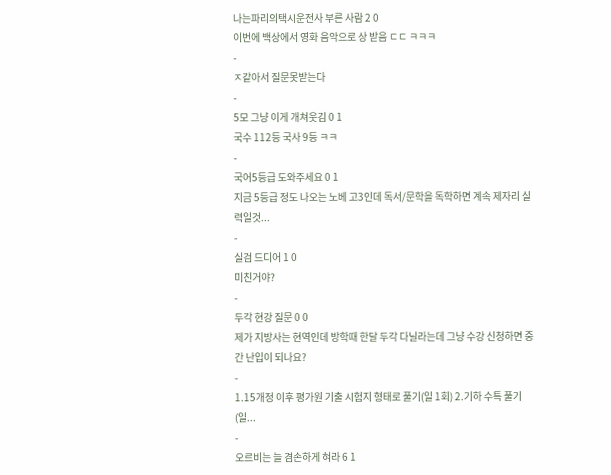나는파리의택시운전사 부른 사람 2 0
이번에 백상에서 영화 음악으로 상 받음 ㄷㄷ ㅋㅋㅋ
-
ㅈ같아서 질문못받는다
-
5모 그냥 이게 개쳐웃김 0 1
국수 112등 국사 9등 ㅋㅋ
-
국어5등급 도와주세요 0 1
지금 5등급 정도 나오는 노베 고3인데 독서/문학을 독학하면 계속 제자리 실력일것...
-
실검 드디어 1 0
미친거야?
-
두각 현강 질문 0 0
제가 지방사는 현역인데 방학때 한달 두각 다닐라는데 그냥 수강 신청하면 중간 난입이 되나요?
-
1.15개정 이후 평가원 기출 시험지 형태로 풀기(일 1회) 2.기하 수특 풀기(일...
-
오르비는 늘 겸손하게 혀라 6 1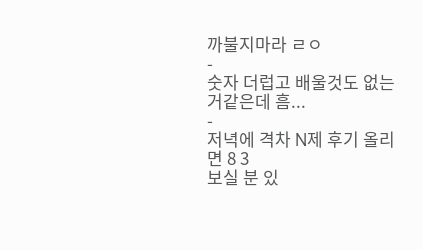까불지마라 ㄹㅇ
-
숫자 더럽고 배울것도 없는거같은데 흠...
-
저녁에 격차 N제 후기 올리면 8 3
보실 분 있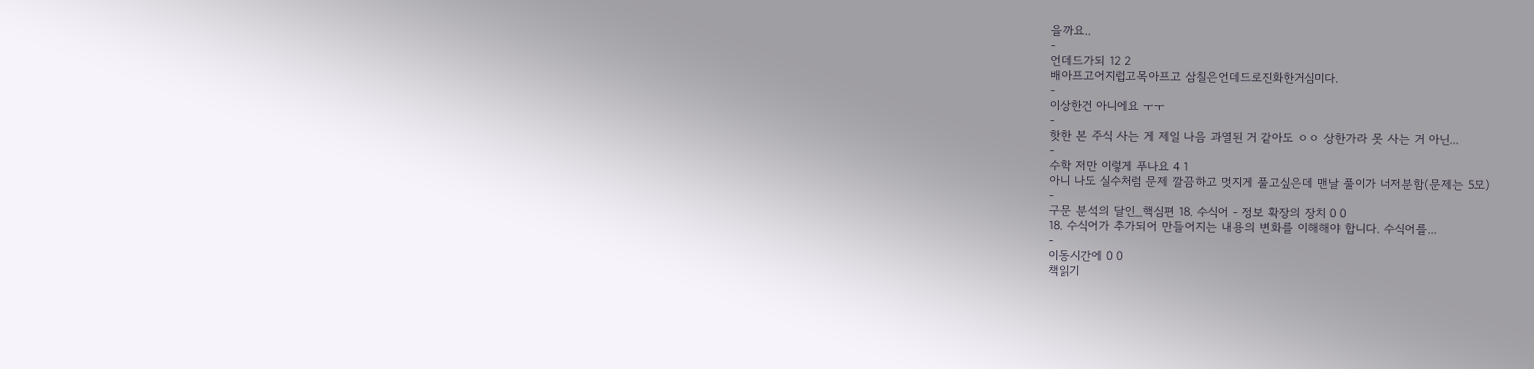을까요..
-
언데드가되 12 2
배아프고어지럽고목아프고 삼칠은언데드로진화한거심미다.
-
이상한건 아니에요 ㅜㅜ
-
핫한 본 주식 사는 게 제일 나음 과열된 거 같아도 ㅇㅇ 상한가라 못 사는 거 아닌...
-
수학 저만 이렇게 푸나요 4 1
아니 나도 실수처럼 문제 깔끔하고 멋지게 풀고싶은데 맨날 풀이가 너저분함(문제는 5모)
-
구문 분석의 달인_핵심편 18. 수식어 - 정보 확장의 장치 0 0
18. 수식어가 추가되어 만들어지는 내용의 변화를 이해해야 합니다. 수식어를...
-
이동시간에 0 0
책읽기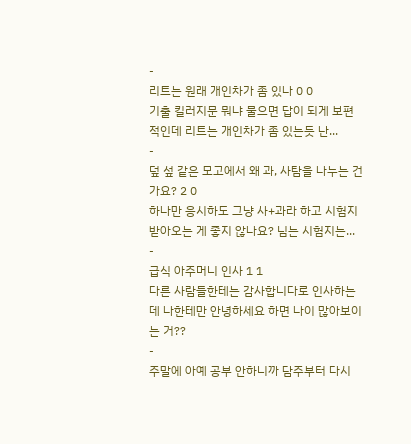-
리트는 원래 개인차가 좀 있나 0 0
기출 킬러지문 뭐냐 물으면 답이 되게 보편적인데 리트는 개인차가 좀 있는듯 난...
-
덮 섶 같은 모고에서 왜 과, 사탐을 나누는 건가요? 2 0
하나만 응시하도 그냥 사+과라 하고 시험지 받아오는 게 좋지 않나요? 님는 시험지는...
-
급식 아주머니 인사 1 1
다른 사람들한테는 감사합니다로 인사하는데 나한테만 안녕하세요 하면 나이 많아보이는 거??
-
주말에 아예 공부 안하니까 담주부터 다시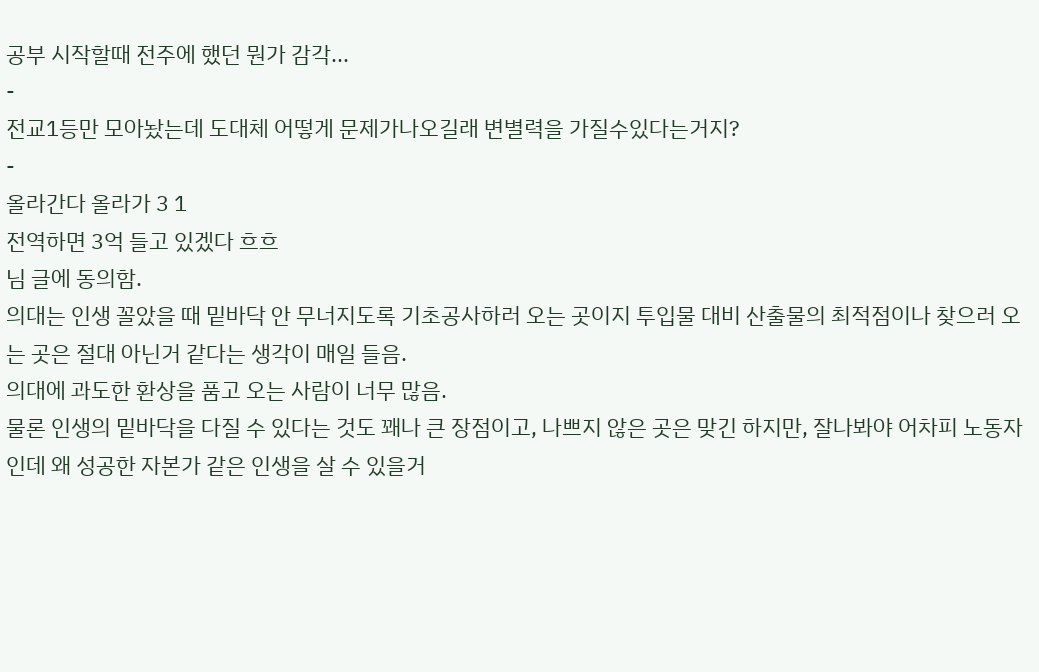공부 시작할때 전주에 했던 뭔가 감각...
-
전교1등만 모아놨는데 도대체 어떻게 문제가나오길래 변별력을 가질수있다는거지?
-
올라간다 올라가 3 1
전역하면 3억 들고 있겠다 흐흐
님 글에 동의함.
의대는 인생 꼴았을 때 밑바닥 안 무너지도록 기초공사하러 오는 곳이지 투입물 대비 산출물의 최적점이나 찾으러 오는 곳은 절대 아닌거 같다는 생각이 매일 들음.
의대에 과도한 환상을 품고 오는 사람이 너무 많음.
물론 인생의 밑바닥을 다질 수 있다는 것도 꽤나 큰 장점이고, 나쁘지 않은 곳은 맞긴 하지만, 잘나봐야 어차피 노동자인데 왜 성공한 자본가 같은 인생을 살 수 있을거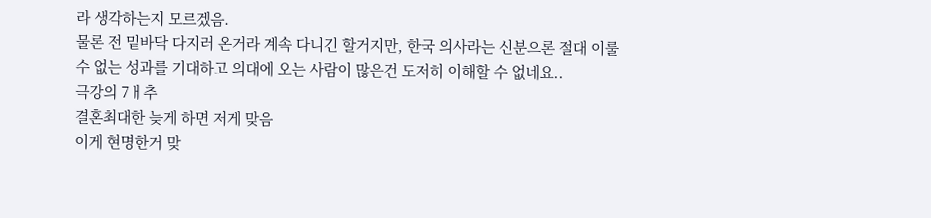라 생각하는지 모르겠음.
물론 전 밑바닥 다지러 온거라 계속 다니긴 할거지만, 한국 의사라는 신분으론 절대 이룰 수 없는 성과를 기대하고 의대에 오는 사람이 많은건 도저히 이해할 수 없네요..
극강의 7ㅐ추
결혼최대한 늦게 하면 저게 맞음
이게 현명한거 맞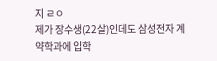지 ㄹㅇ
제가 장수생(22살)인데도 삼성전자 계약학과에 입학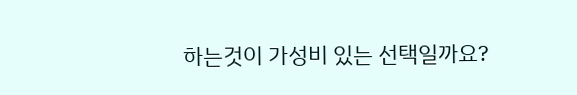하는것이 가성비 있는 선택일까요?